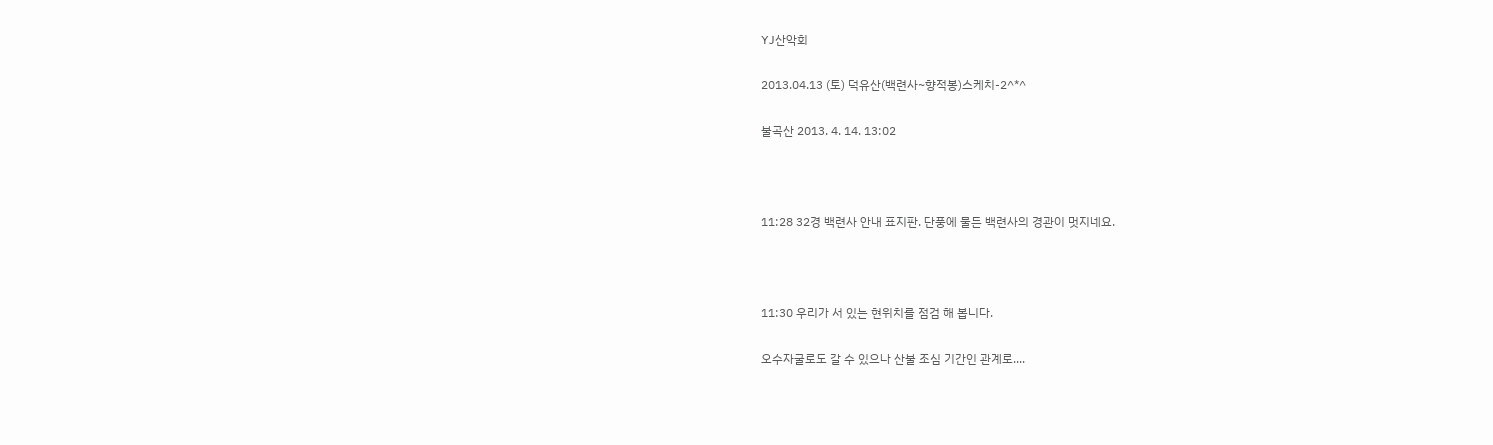YJ산악회

2013.04.13 (토) 덕유산(백련사~향적봉)스케치-2^*^

불곡산 2013. 4. 14. 13:02



11:28 32경 백련사 안내 표지판. 단풍에 물든 백련사의 경관이 멋지네요.



11:30 우리가 서 있는 현위치를 점검 해 봅니다.

오수자굴로도 갈 수 있으나 산불 조심 기간인 관계로....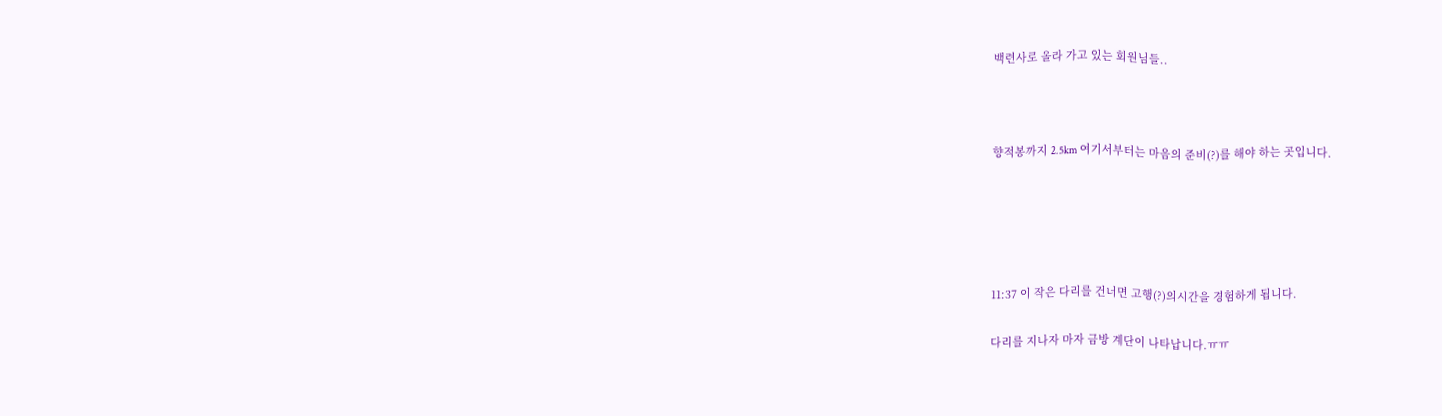백련사로 올라 가고 있는 회원님들..



향적봉까지 2.5km 여기서부터는 마음의 준비(?)를 해야 하는 곳입니다.





11:37 이 작은 다리를 건너면 고행(?)의시간을 경험하게 됩니다.

다리를 지나자 마자 금방 계단이 나타납니다.ㅠㅠ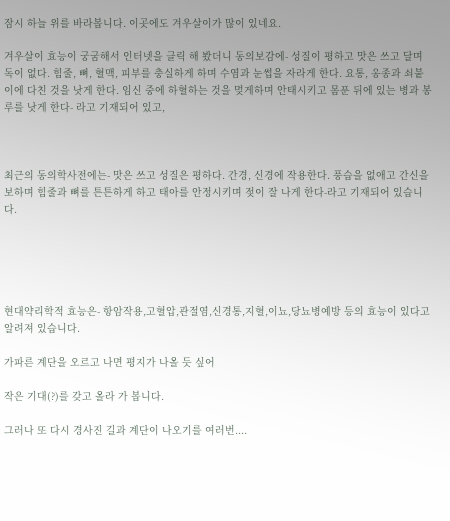잠시 하늘 위를 바라봅니다. 이곳에도 겨우살이가 많이 있네요.

겨우살이 효능이 궁굼해서 인터넷을 클릭 해 봤더니 동의보감에- 성질이 평하고 맛은 쓰고 달며 독이 없다. 힘줄, 뼈, 혈맥, 피부를 충실하게 하며 수염과 눈썹을 자라게 한다. 요통, 옹종과 쇠붙이에 다친 것을 낫게 한다. 임신 중에 하혈하는 것을 멎게하며 안태시키고 몸푼 뒤에 있는 병과 봉루를 낫게 한다- 라고 기재되어 있고,



최근의 동의학사전에는- 맛은 쓰고 성질은 평하다. 간경, 신경에 작용한다. 풍습을 없애고 간신을 보하며 힘줄과 뼈를 튼튼하게 하고 태아를 안정시키며 젖이 잘 나게 한다-라고 기재되어 있습니다.





현대약리학적 효능은- 항암작용,고혈압,관절염,신경통,지혈,이뇨,당뇨병예방 등의 효능이 있다고 알려져 있습니다.

가파른 계단을 오르고 나면 평지가 나올 듯 싶어

작은 기대(?)를 갖고 올라 가 봅니다.

그러나 또 다시 경사진 길과 계단이 나오기를 여러번....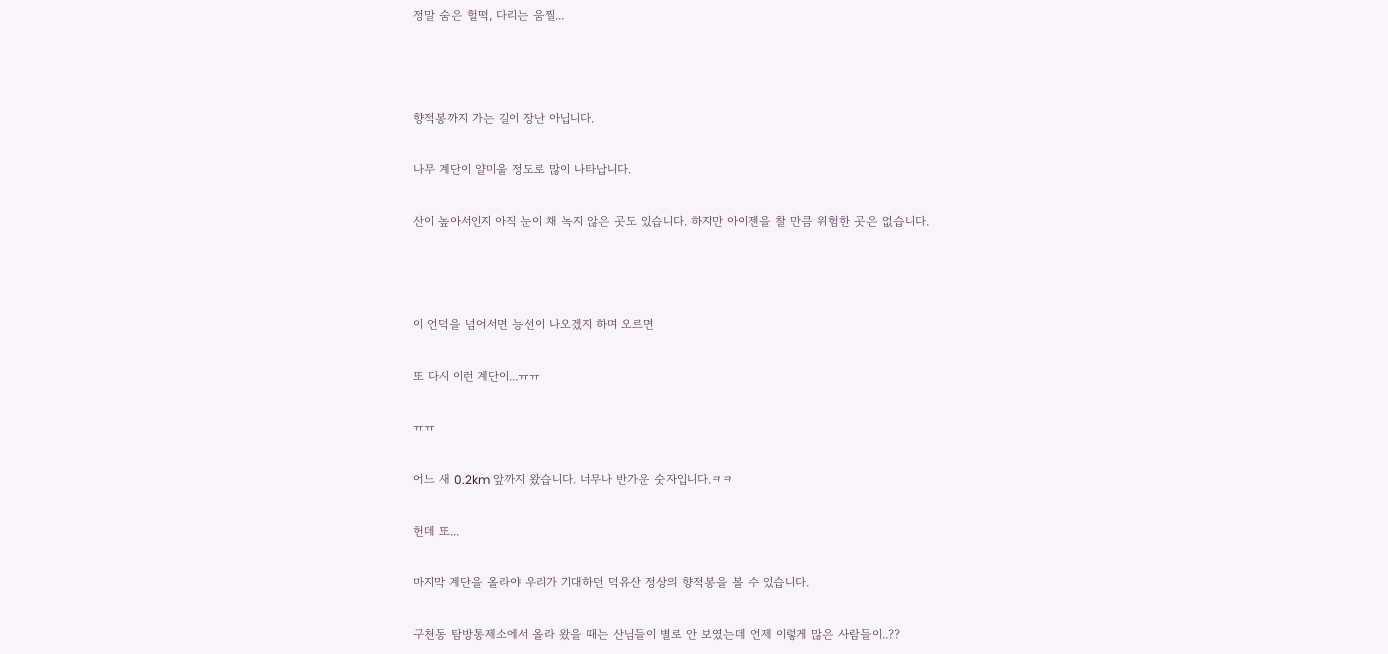정말 숨은 헐떡, 다리는 움찔...



향적봉까지 가는 길이 장난 아닙니다.

나무 계단이 얄미울 정도로 많이 나타납니다.

산이 높아서인지 아직 눈이 채 녹지 않은 곳도 있습니다. 하지만 아이젠을 찰 만큼 위험한 곳은 없습니다.



이 언덕을 넘어서면 능선이 나오겠지 하며 오르면

또 다시 이런 계단이...ㅠㅠ

ㅠㅠ

어느 새 0.2km 앞까지 왔습니다. 너무나 반가운 숫자입니다.ㅋㅋ

헌데 또...

마지막 계단을 올라야 우리가 기대하던 덕유산 정상의 향적봉을 볼 수 있습니다.

구천동 탐방통제소에서 올라 왔을 때는 산님들이 별로 안 보였는데 언제 이렇게 많은 사람들이..??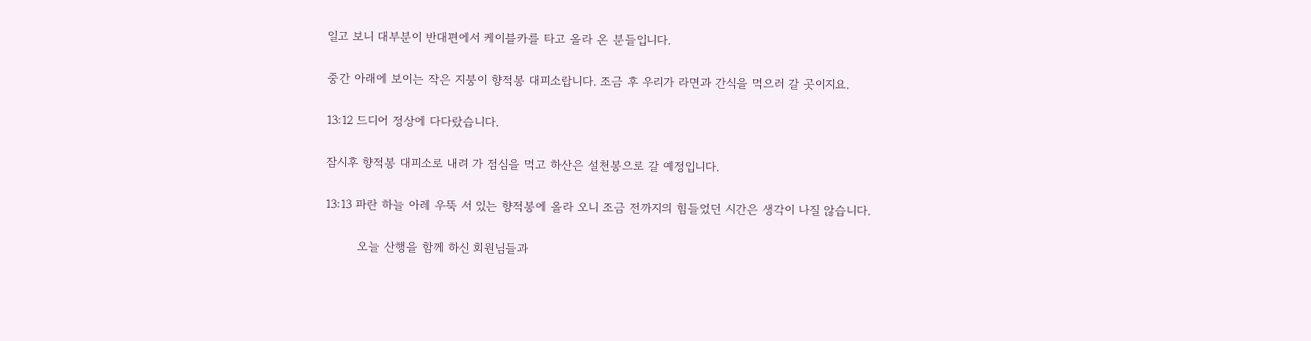일고 보니 대부분이 반대편에서 케이블카를 타고 올라 온 분들입니다.

중간 아래에 보이는 작은 지붕이 향적봉 대피소랍니다. 조금 후 우리가 라면과 간식을 먹으러 갈 곳이지요.

13:12 드디어 정상에 다다랐습니다.

잠시후 향적봉 대피소로 내려 가 점심을 먹고 하산은 설천봉으로 갈 예정입니다.

13:13 파란 하늘 아레 우뚝 서 있는 향적봉에 올라 오니 조금 전까지의 힘들었던 시간은 생각이 나질 않습니다.

        오늘 산행을 함께 하신 회원님들과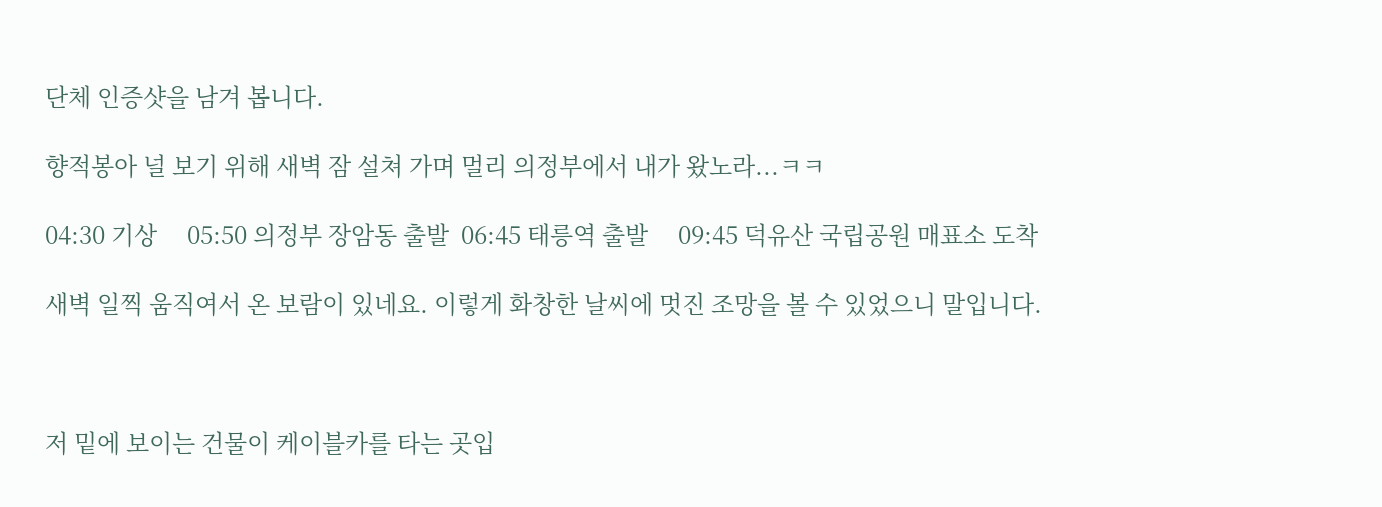단체 인증샷을 남겨 봅니다.

향적봉아 널 보기 위해 새벽 잠 설쳐 가며 멀리 의정부에서 내가 왔노라...ㅋㅋ

04:30 기상     05:50 의정부 장암동 출발  06:45 태릉역 출발     09:45 덕유산 국립공원 매표소 도착

새벽 일찍 움직여서 온 보람이 있네요. 이렇게 화창한 날씨에 멋진 조망을 볼 수 있었으니 말입니다.



저 밑에 보이는 건물이 케이블카를 타는 곳입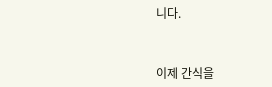니다.



이제 간식을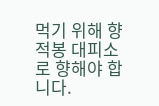먹기 위해 향적봉 대피소로 향해야 합니다.